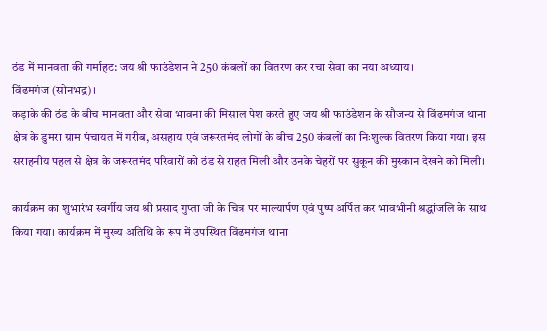ठंड में मानवता की गर्माहट: जय श्री फाउंडेशन ने 250 कंबलों का वितरण कर रचा सेवा का नया अध्याय।
विंढमगंज (सोनभद्र)।
कड़ाके की ठंड के बीच मानवता और सेवा भावना की मिसाल पेश करते हुए जय श्री फाउंडेशन के सौजन्य से विंढमगंज थाना क्षेत्र के डुमरा ग्राम पंचायत में गरीब, असहाय एवं जरूरतमंद लोगों के बीच 250 कंबलों का निःशुल्क वितरण किया गया। इस सराहनीय पहल से क्षेत्र के जरूरतमंद परिवारों को ठंड से राहत मिली और उनके चेहरों पर सुकून की मुस्कान देखने को मिली।

कार्यक्रम का शुभारंभ स्वर्गीय जय श्री प्रसाद गुप्ता जी के चित्र पर माल्यार्पण एवं पुष्प अर्पित कर भावभीनी श्रद्धांजलि के साथ किया गया। कार्यक्रम में मुख्य अतिथि के रूप में उपस्थित विंढमगंज थाना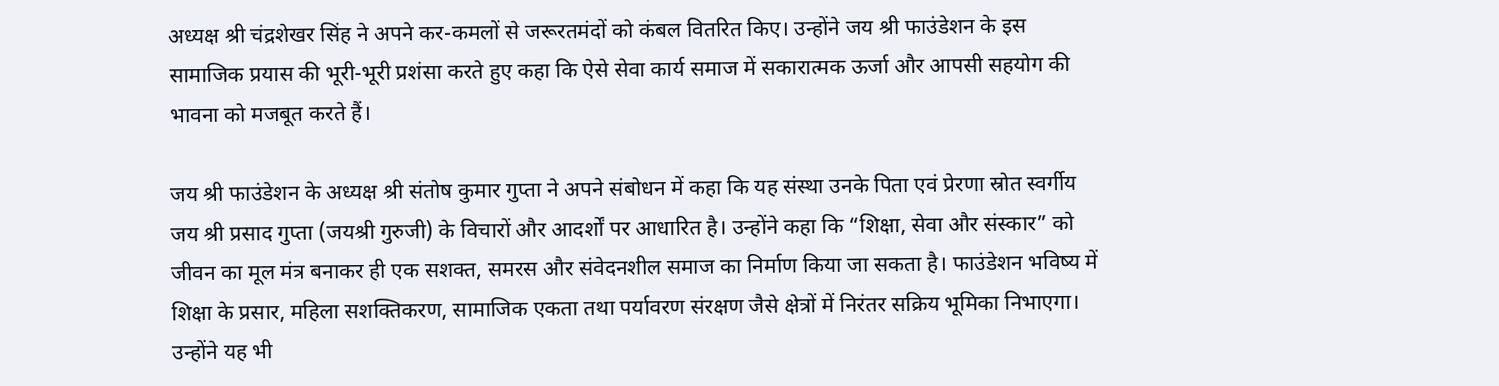अध्यक्ष श्री चंद्रशेखर सिंह ने अपने कर-कमलों से जरूरतमंदों को कंबल वितरित किए। उन्होंने जय श्री फाउंडेशन के इस सामाजिक प्रयास की भूरी-भूरी प्रशंसा करते हुए कहा कि ऐसे सेवा कार्य समाज में सकारात्मक ऊर्जा और आपसी सहयोग की भावना को मजबूत करते हैं।

जय श्री फाउंडेशन के अध्यक्ष श्री संतोष कुमार गुप्ता ने अपने संबोधन में कहा कि यह संस्था उनके पिता एवं प्रेरणा स्रोत स्वर्गीय जय श्री प्रसाद गुप्ता (जयश्री गुरुजी) के विचारों और आदर्शों पर आधारित है। उन्होंने कहा कि “शिक्षा, सेवा और संस्कार” को जीवन का मूल मंत्र बनाकर ही एक सशक्त, समरस और संवेदनशील समाज का निर्माण किया जा सकता है। फाउंडेशन भविष्य में शिक्षा के प्रसार, महिला सशक्तिकरण, सामाजिक एकता तथा पर्यावरण संरक्षण जैसे क्षेत्रों में निरंतर सक्रिय भूमिका निभाएगा।
उन्होंने यह भी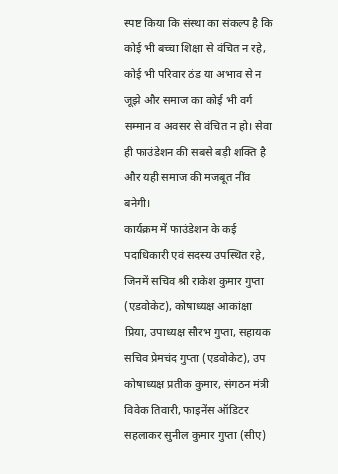स्पष्ट किया कि संस्था का संकल्प है कि कोई भी बच्चा शिक्षा से वंचित न रहे, कोई भी परिवार ठंड या अभाव से न जूझे और समाज का कोई भी वर्ग सम्मान व अवसर से वंचित न हो। सेवा ही फाउंडेशन की सबसे बड़ी शक्ति है और यही समाज की मजबूत नींव बनेगी।
कार्यक्रम में फाउंडेशन के कई पदाधिकारी एवं सदस्य उपस्थित रहे, जिनमें सचिव श्री राकेश कुमार गुप्ता (एडवोकेट), कोषाध्यक्ष आकांक्षा प्रिया, उपाध्यक्ष सौरभ गुप्ता, सहायक सचिव प्रेमचंद गुप्ता (एडवोकेट), उप कोषाध्यक्ष प्रतीक कुमार, संगठन मंत्री विवेक तिवारी, फाइनेंस ऑडिटर सहलाकर सुनील कुमार गुप्ता (सीए)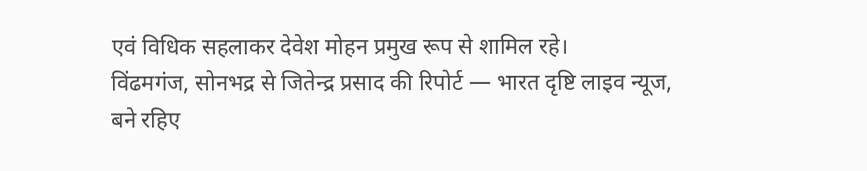एवं विधिक सहलाकर देवेश मोहन प्रमुख रूप से शामिल रहे।
विंढमगंज, सोनभद्र से जितेन्द्र प्रसाद की रिपोर्ट — भारत दृष्टि लाइव न्यूज, बने रहिए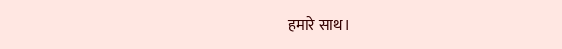हमारे साथ।